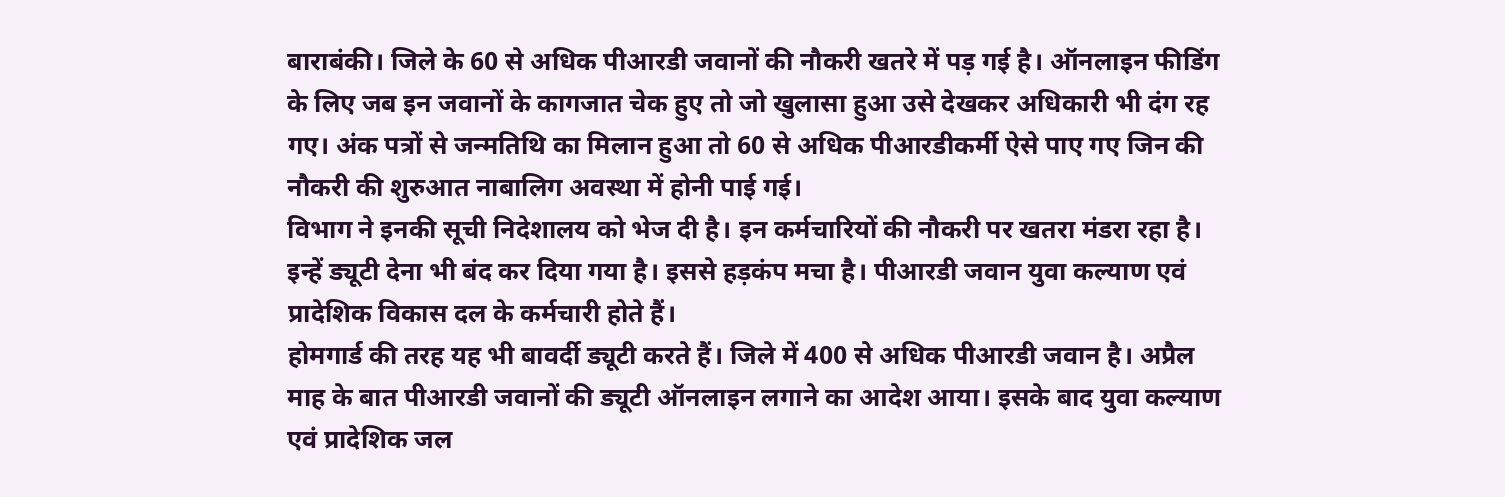बाराबंकी। जिले के 60 से अधिक पीआरडी जवानों की नौकरी खतरे में पड़ गई है। ऑनलाइन फीडिंग के लिए जब इन जवानों के कागजात चेक हुए तो जो खुलासा हुआ उसे देखकर अधिकारी भी दंग रह गए। अंक पत्रों से जन्मतिथि का मिलान हुआ तो 60 से अधिक पीआरडीकर्मी ऐसे पाए गए जिन की नौकरी की शुरुआत नाबालिग अवस्था में होनी पाई गई।
विभाग ने इनकी सूची निदेशालय को भेज दी है। इन कर्मचारियों की नौकरी पर खतरा मंडरा रहा है। इन्हें ड्यूटी देना भी बंद कर दिया गया है। इससे हड़कंप मचा है। पीआरडी जवान युवा कल्याण एवं प्रादेशिक विकास दल के कर्मचारी होते हैं।
होमगार्ड की तरह यह भी बावर्दी ड्यूटी करते हैं। जिले में 400 से अधिक पीआरडी जवान है। अप्रैल माह के बात पीआरडी जवानों की ड्यूटी ऑनलाइन लगाने का आदेश आया। इसके बाद युवा कल्याण एवं प्रादेशिक जल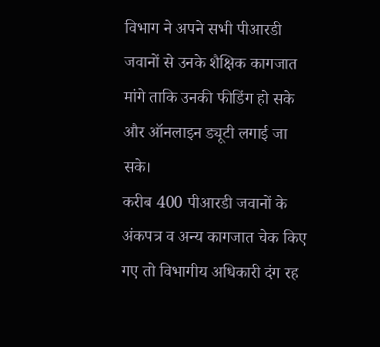विभाग ने अपने सभी पीआरडी जवानों से उनके शैक्षिक कागजात मांगे ताकि उनकी फीडिंग हो सके और ऑनलाइन ड्यूटी लगाई जा सके।
करीब 400 पीआरडी जवानों के अंकपत्र व अन्य कागजात चेक किए गए तो विभागीय अधिकारी दंग रह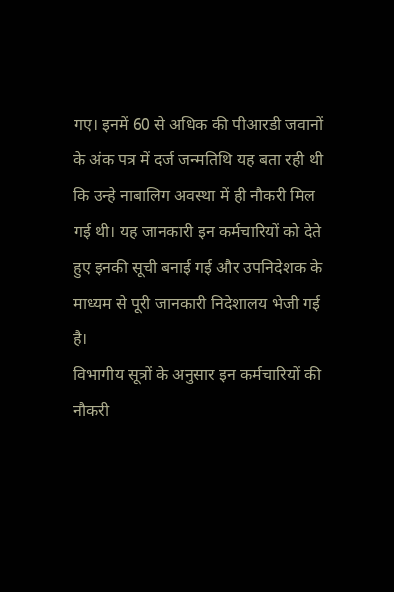गए। इनमें 60 से अधिक की पीआरडी जवानों के अंक पत्र में दर्ज जन्मतिथि यह बता रही थी कि उन्हे नाबालिग अवस्था में ही नौकरी मिल गई थी। यह जानकारी इन कर्मचारियों को देते हुए इनकी सूची बनाई गई और उपनिदेशक के माध्यम से पूरी जानकारी निदेशालय भेजी गई है।
विभागीय सूत्रों के अनुसार इन कर्मचारियों की नौकरी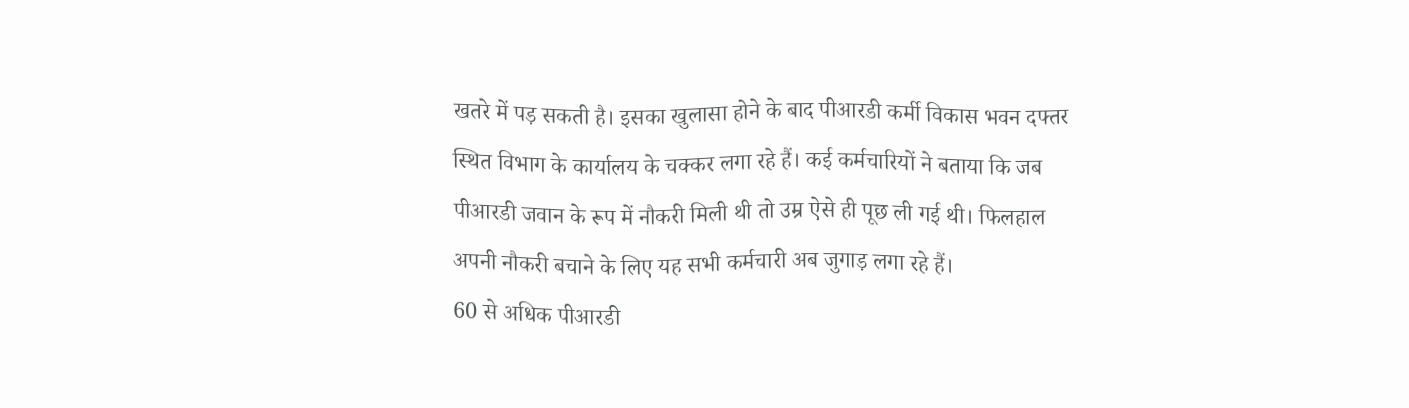खतरे में पड़ सकती है। इसका खुलासा होने के बाद पीआरडी कर्मी विकास भवन दफ्तर स्थित विभाग के कार्यालय के चक्कर लगा रहे हैं। कई कर्मचारियों ने बताया कि जब पीआरडी जवान के रूप में नौकरी मिली थी तो उम्र ऐसे ही पूछ ली गई थी। फिलहाल अपनी नौकरी बचाने के लिए यह सभी कर्मचारी अब जुगाड़ लगा रहे हैं।
60 से अधिक पीआरडी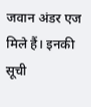जवान अंडर एज मिले हैं। इनकी सूची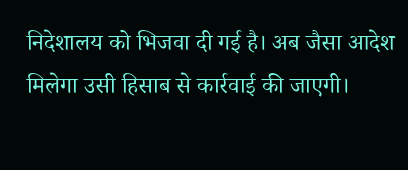निदेशालय को भिजवा दी गई है। अब जैसा आदेश मिलेगा उसी हिसाब से कार्रवाई की जाएगी।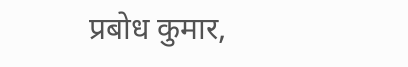प्रबोध कुमार,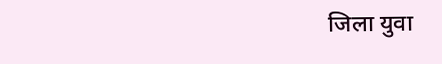जिला युवा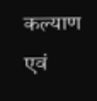कल्याण एवं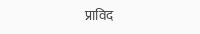प्राविद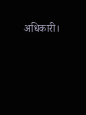अधिकारी।